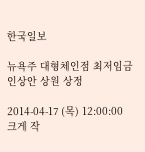한국일보

뉴욕주 대형체인점 최저임금 인상안 상원 상정

2014-04-17 (목) 12:00:00
크게 작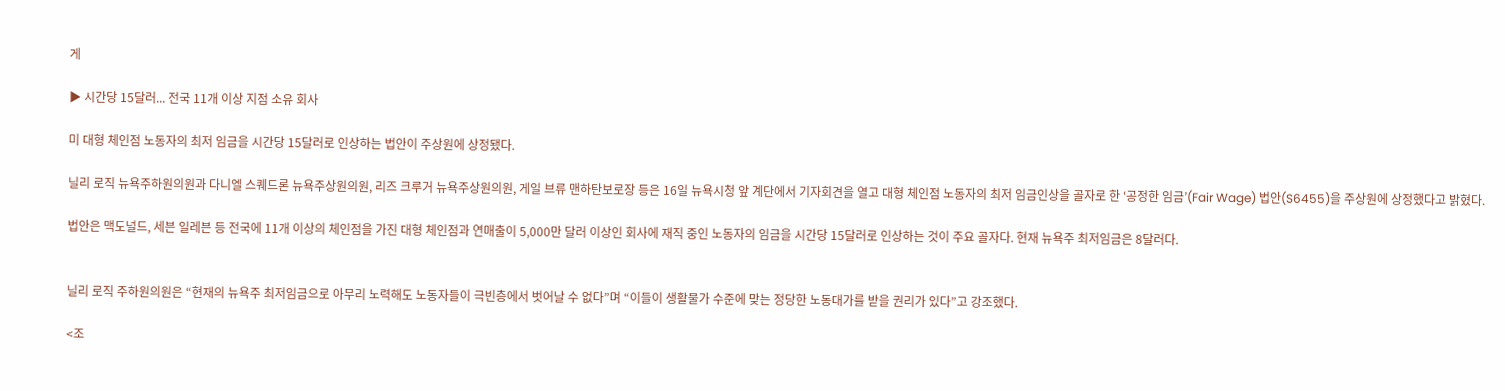게

▶ 시간당 15달러... 전국 11개 이상 지점 소유 회사

미 대형 체인점 노동자의 최저 임금을 시간당 15달러로 인상하는 법안이 주상원에 상정됐다.

닐리 로직 뉴욕주하원의원과 다니엘 스퀘드론 뉴욕주상원의원, 리즈 크루거 뉴욕주상원의원, 게일 브류 맨하탄보로장 등은 16일 뉴욕시청 앞 계단에서 기자회견을 열고 대형 체인점 노동자의 최저 임금인상을 골자로 한 ‘공정한 임금’(Fair Wage) 법안(S6455)을 주상원에 상정했다고 밝혔다.

법안은 맥도널드, 세븐 일레븐 등 전국에 11개 이상의 체인점을 가진 대형 체인점과 연매출이 5,000만 달러 이상인 회사에 재직 중인 노동자의 임금을 시간당 15달러로 인상하는 것이 주요 골자다. 현재 뉴욕주 최저임금은 8달러다.


닐리 로직 주하원의원은 “현재의 뉴욕주 최저임금으로 아무리 노력해도 노동자들이 극빈층에서 벗어날 수 없다”며 “이들이 생활물가 수준에 맞는 정당한 노동대가를 받을 권리가 있다”고 강조했다.

<조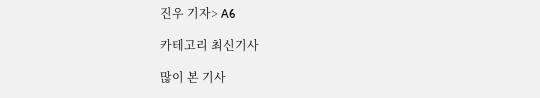진우 기자> A6

카테고리 최신기사

많이 본 기사